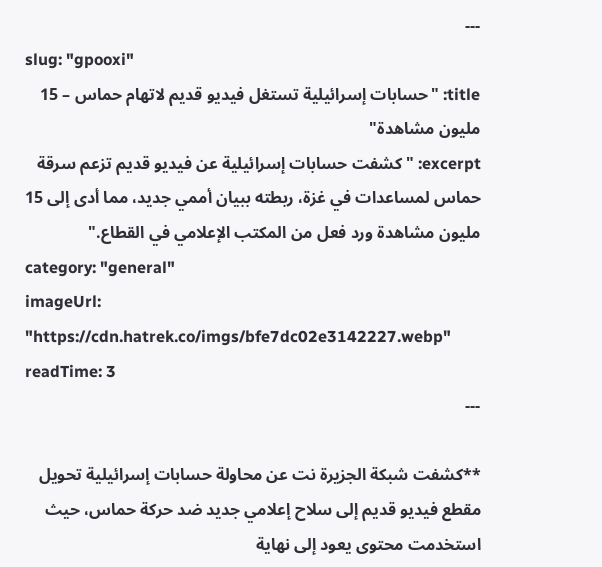---
slug: "gpooxi"
title: "حسابات إسرائيلية تستغل فيديو قديم لاتهام حماس – 15 مليون مشاهدة"
excerpt: "كشفت حسابات إسرائيلية عن فيديو قديم تزعم سرقة حماس لمساعدات في غزة، ربطته ببيان أممي جديد، مما أدى إلى 15 مليون مشاهدة ورد فعل من المكتب الإعلامي في القطاع."
category: "general"
imageUrl: "https://cdn.hatrek.co/imgs/bfe7dc02e3142227.webp"
readTime: 3
---

**كشفت شبكة الجزيرة نت عن محاولة حسابات إسرائيلية تحويل مقطع فيديو قديم إلى سلاح إعلامي جديد ضد حركة حماس، حيث استخدمت محتوى يعود إلى نهاية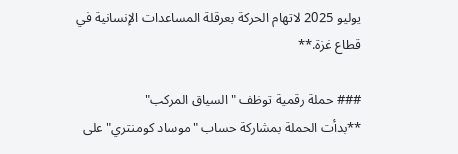يوليو 2025 لاتهام الحركة بعرقلة المساعدات الإنسانية في قطاع غزة.**

### حملة رقمية توظف "السياق المركب"
**بدأت الحملة بمشاركة حساب "موساد كومنتري" على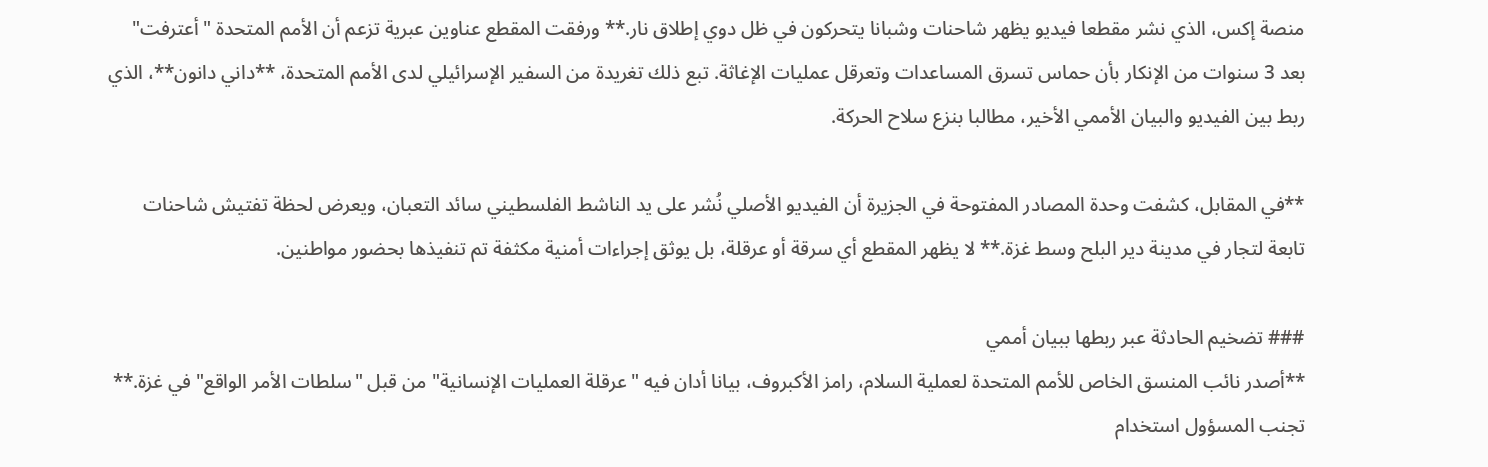منصة إكس، الذي نشر مقطعا فيديو يظهر شاحنات وشبانا يتحركون في ظل دوي إطلاق نار.** ورفقت المقطع عناوين عبرية تزعم أن الأمم المتحدة "أعترفت" بعد 3 سنوات من الإنكار بأن حماس تسرق المساعدات وتعرقل عمليات الإغاثة. تبع ذلك تغريدة من السفير الإسرائيلي لدى الأمم المتحدة، **داني دانون**، الذي ربط بين الفيديو والبيان الأممي الأخير، مطالبا بنزع سلاح الحركة.

**في المقابل، كشفت وحدة المصادر المفتوحة في الجزيرة أن الفيديو الأصلي نُشر على يد الناشط الفلسطيني سائد التعبان، ويعرض لحظة تفتيش شاحنات تابعة لتجار في مدينة دير البلح وسط غزة.** لا يظهر المقطع أي سرقة أو عرقلة، بل يوثق إجراءات أمنية مكثفة تم تنفيذها بحضور مواطنين.

### تضخيم الحادثة عبر ربطها ببيان أممي
**أصدر نائب المنسق الخاص للأمم المتحدة لعملية السلام، رامز الأكبروف، بيانا أدان فيه "عرقلة العمليات الإنسانية" من قبل "سلطات الأمر الواقع" في غزة.** تجنب المسؤول استخدام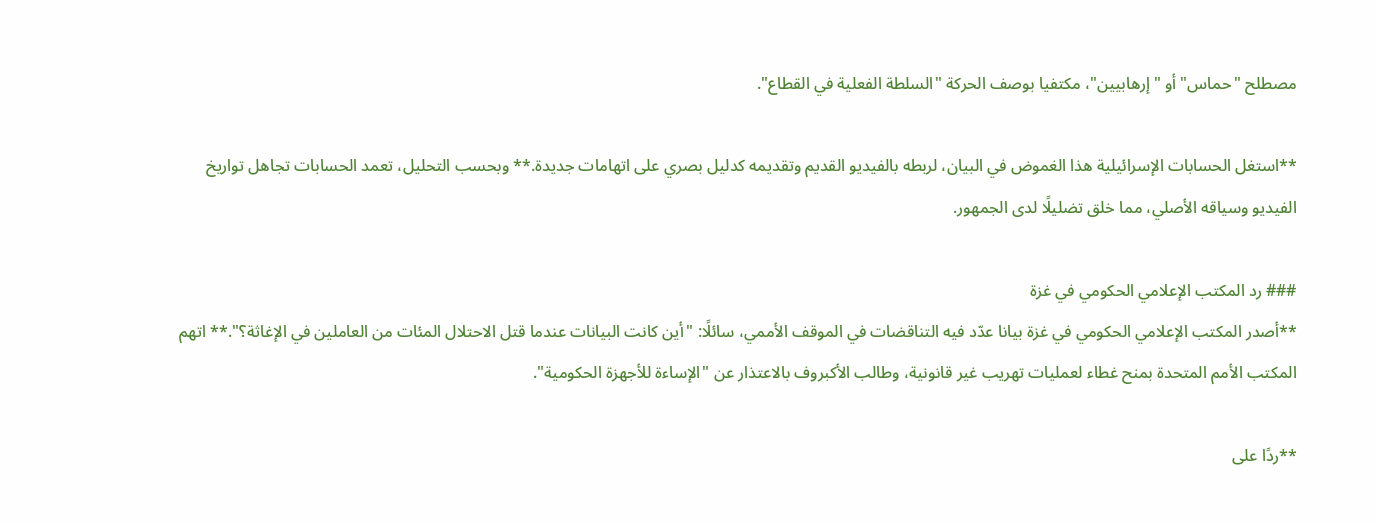مصطلح "حماس" أو "إرهابيين"، مكتفيا بوصف الحركة "السلطة الفعلية في القطاع".

**استغل الحسابات الإسرائيلية هذا الغموض في البيان، لربطه بالفيديو القديم وتقديمه كدليل بصري على اتهامات جديدة.** وبحسب التحليل، تعمد الحسابات تجاهل تواريخ الفيديو وسياقه الأصلي، مما خلق تضليلًا لدى الجمهور.

### رد المكتب الإعلامي الحكومي في غزة
**أصدر المكتب الإعلامي الحكومي في غزة بيانا عدّد فيه التناقضات في الموقف الأممي، سائلًا: "أين كانت البيانات عندما قتل الاحتلال المئات من العاملين في الإغاثة؟".** اتهم المكتب الأمم المتحدة بمنح غطاء لعمليات تهريب غير قانونية، وطالب الأكبروف بالاعتذار عن "الإساءة للأجهزة الحكومية".

**ردًا على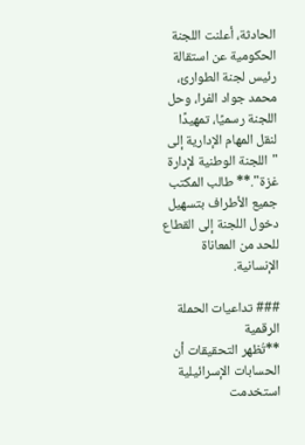الحادثة، أعلنت اللجنة الحكومية عن استقالة رئيس لجنة الطوارئ، محمد جواد الفرا، وحل اللجنة رسميًا، تمهيدًا لنقل المهام الإدارية إلى "اللجنة الوطنية لإدارة غزة".** طالب المكتب جميع الأطراف بتسهيل دخول اللجنة إلى القطاع للحد من المعاناة الإنسانية.

### تداعيات الحملة الرقمية
**تُظهر التحقيقات أن الحسابات الإسرائيلية استخدمت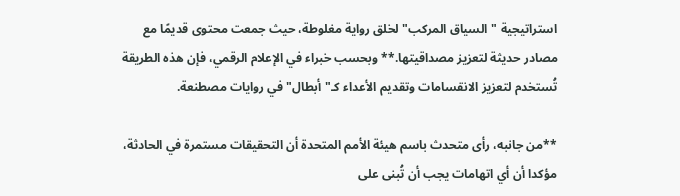استراتيجية "السياق المركب" لخلق رواية مغلوطة، حيث جمعت محتوى قديمًا مع مصادر حديثة لتعزيز مصداقيتها.** وبحسب خبراء في الإعلام الرقمي، فإن هذه الطريقة تُستخدم لتعزيز الانقسامات وتقديم الأعداء كـ"أبطال" في روايات مصطنعة.

**من جانبه، رأى متحدث باسم هيئة الأمم المتحدة أن التحقيقات مستمرة في الحادثة، مؤكدا أن أي اتهامات يجب أن تُبنى على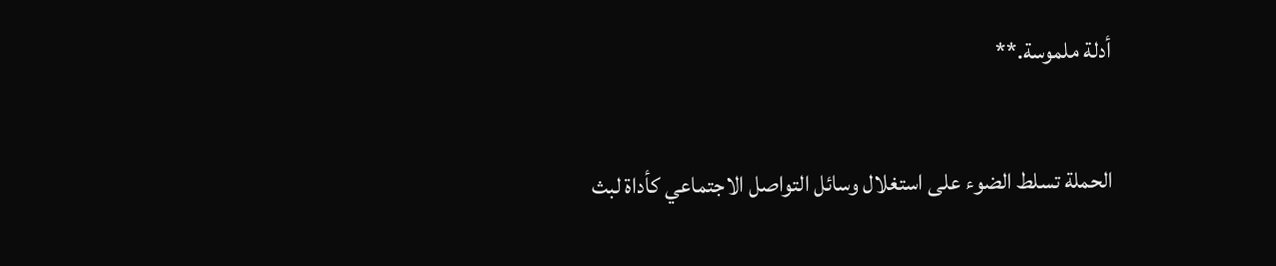أدلة ملموسة.**

الحملة تسلط الضوء على استغلال وسائل التواصل الاجتماعي كأداة لبث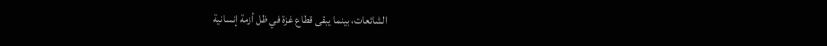الشائعات، بينما يبقى قطاع غزة في ظل أزمة إنسانية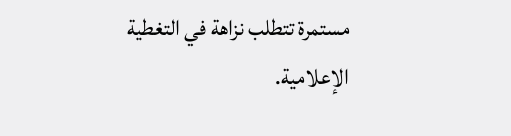مستمرة تتطلب نزاهة في التغطية الإعلامية.